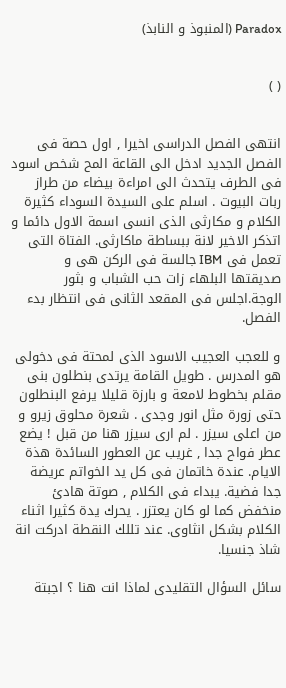Paradox (المنبوذ و النابذ)


( )


انتهى الفصل الدراسى اخيرا , اول حصة فى الفصل الجديد ادخل الى القاعة المح شخص اسود فى الطرف يتحدث الى امراءة بيضاء من طراز ربات البيوت . اسلم على السيدة السوداء كثيرة الكلام و مكارثى الذى انسى اسمة الاول دائما و اتذكر الاخير لانة ببساطة ماكارثى. الفتاة التى تعمل فى IBM جالسة فى الركن هى و صديقتها البلهاء زات حب الشباب و بثور الوجة.اجلس فى المقعد الثانى فى انتظار بدء الفصل.

و للعجب العجيب الاسود الذى لمحتة فى دخولى هو المدرس . طويل القامة يرتدى بنطلون بنى مقلم بخطوط لامعة و بارزة قليلا يرفع البنطلون حتى زورة مثل انور وجدى . شعرة محلوق زيرو و من اعلى سيزر . لم ارى سيزر هنا من قبل ! يضع عطر فواح جدا , غريب عن العطور السائدة هذة الايام. عندة خاتمان فى كل يد الخواتم عريضة جدا فضية. يبداء فى الكلام , صوتة هادئ منخفض كما لو كان يعتزر . يحرك يدة كثيرا اثناء الكلام بشكل انثاوى. عند تللك النقطة ادركت انة شاذ جنسيا.

سائل السؤال التقليدى لماذا انت هنا ؟ اجبتة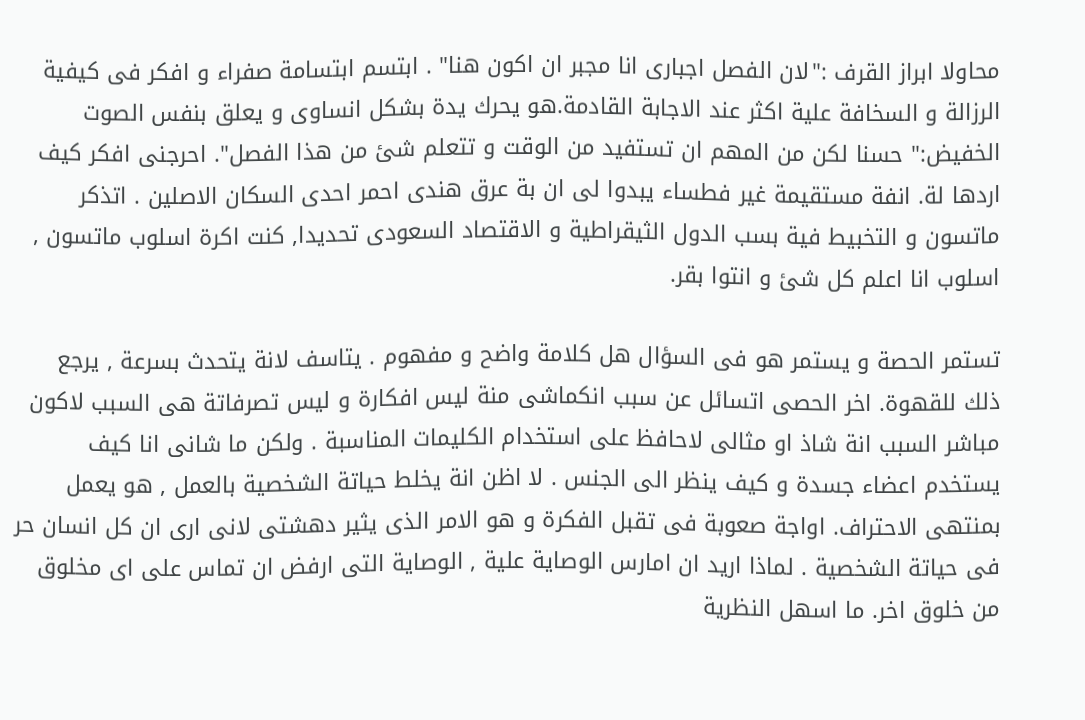محاولا ابراز القرف :"لان الفصل اجبارى انا مجبر ان اكون هنا" . ابتسم ابتسامة صفراء و افكر فى كيفية الرزالة و السخافة علية اكثر عند الاجابة القادمة.هو يحرك يدة بشكل انساوى و يعلق بنفس الصوت الخفيض:" حسنا لكن من المهم ان تستفيد من الوقت و تتعلم شئ من هذا الفصل". احرجنى افكر كيف اردها لة. انفة مستقيمة غير فطساء يبدوا لى ان بة عرق هندى احمر احدى السكان الاصلين . اتذكر ماتسون و التخبيط فية بسب الدول الثيقراطية و الاقتصاد السعودى تحديدا, كنت اكرة اسلوب ماتسون , اسلوب انا اعلم كل شئ و انتوا بقر.

تستمر الحصة و يستمر هو فى السؤال هل كلامة واضح و مفهوم . يتاسف لانة يتحدث بسرعة , يرجع ذلك للقهوة. اخر الحصى اتسائل عن سبب انكماشى منة ليس افكارة و ليس تصرفاتة هى السبب لاكون مباشر السبب انة شاذ او مثالى لاحافظ على استخدام الكليمات المناسبة . ولكن ما شانى انا كيف يستخدم اعضاء جسدة و كيف ينظر الى الجنس . لا اظن انة يخلط حياتة الشخصية بالعمل , هو يعمل بمنتهى الاحتراف. اواجة صعوبة فى تقبل الفكرة و هو الامر الذى يثير دهشتى لانى ارى ان كل انسان حر فى حياتة الشخصية . لماذا اريد ان امارس الوصاية علية , الوصاية التى ارفض ان تماس على اى مخلوق من خلوق اخر. ما اسهل النظرية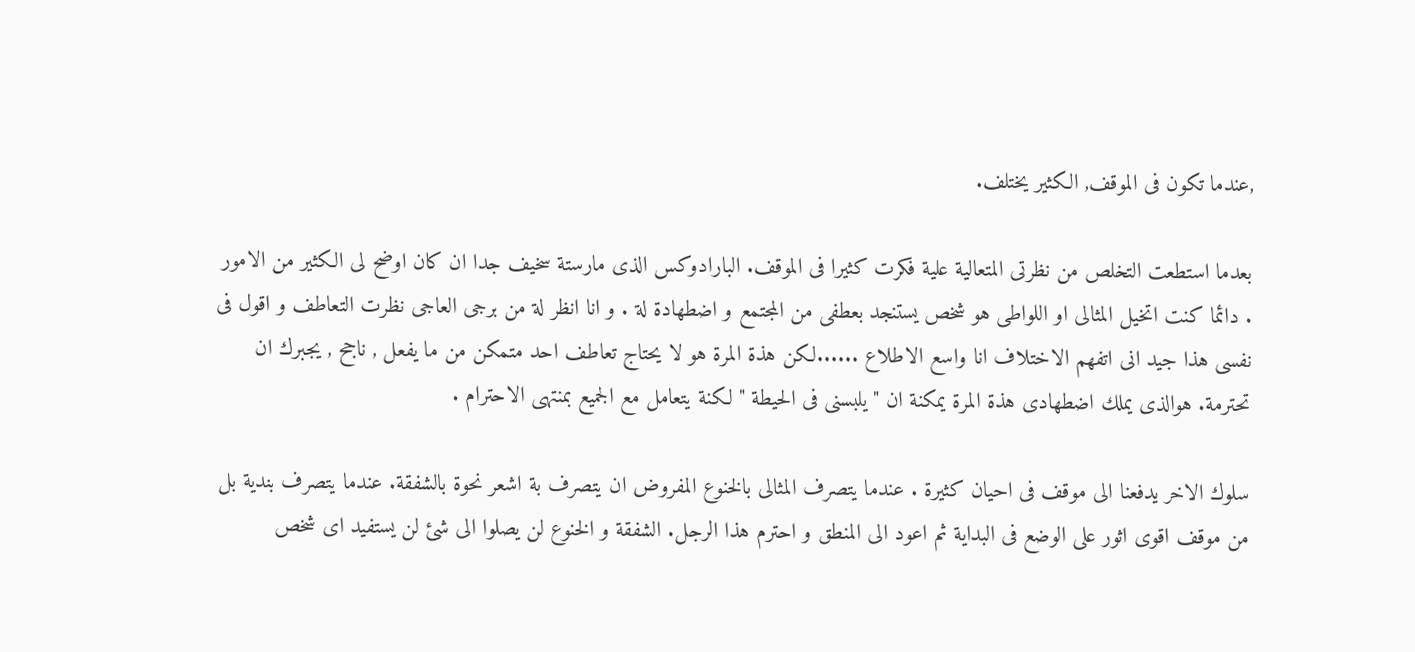,عندما تكون فى الموقف, الكثير يختلف.

بعدما استطعت التخلص من نظرتى المتعالية علية فكرت كثيرا فى الموقف. البارادوكس الذى مارستة سخيف جدا ان كان اوضح لى الكثير من الامور . دائما كنت اتخيل المثالى او اللواطى هو شخص يستنجد بعطفى من المجتمع و اضطهادة لة . و انا انظر لة من برجى العاجى نظرت التعاطف و اقول فى نفسى هذا جيد انى اتفهم الاختلاف انا واسع الاطلاع ......لكن هذة المرة هو لا يحتاج تعاطف احد متمكن من ما يفعل , ناجح , يجبرك ان تحترمة. هوالذى يملك اضطهادى هذة المرة يمكنة ان " يلبسنى فى الحيطة " لكنة يتعامل مع الجميع بمنتهى الاحترام .

سلوك الاخر يدفعنا الى موقف فى احيان كثيرة . عندما يتصرف المثالى بالخنوع المفروض ان يتصرف بة اشعر نحوة بالشفقة. عندما يتصرف بندية بل من موقف اقوى اثور على الوضع فى البداية ثم اعود الى المنطق و احترم هذا الرجل. الشفقة و الخنوع لن يصلوا الى شئ لن يستفيد اى شخص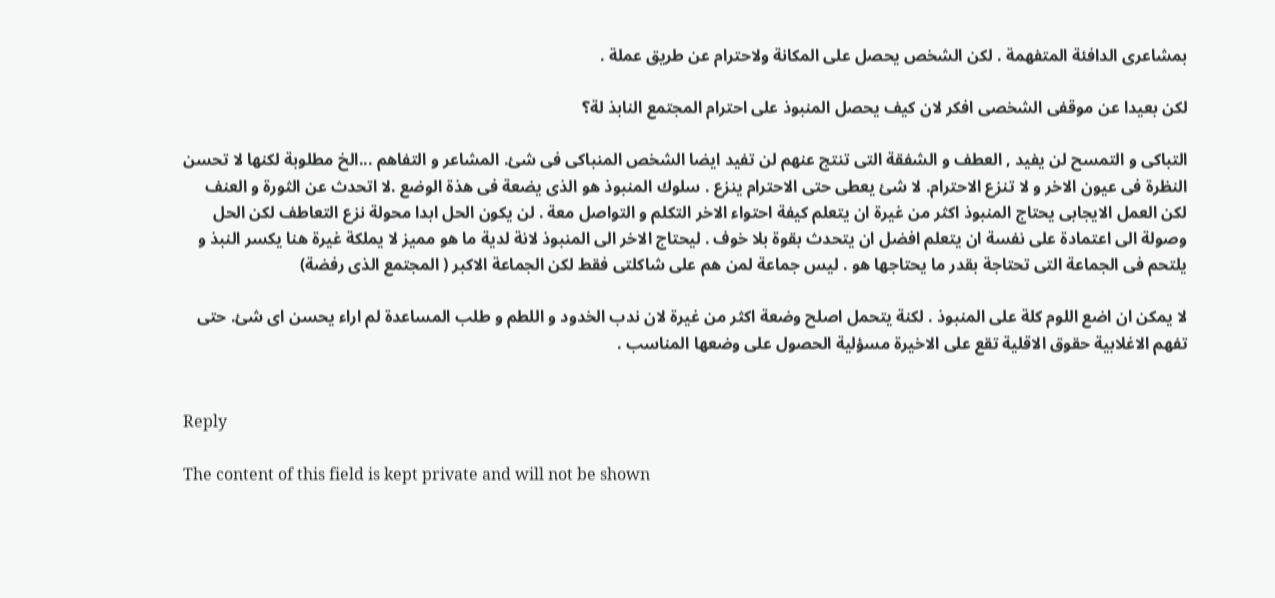بمشاعرى الدافئة المتفهمة . لكن الشخص يحصل على المكانة ولاحترام عن طريق عملة .

لكن بعيدا عن موقفى الشخصى افكر لان كيف يحصل المنبوذ على احترام المجتمع النابذ لة؟

التباكى و التمسح لن يفيد , العطف و الشفقة التى تنتج عنهم لن تفيد ايضا الشخص المنباكى فى شئ. المشاعر و التفاهم ...الخ مطلوبة لكنها لا تحسن النظرة فى عيون الاخر و لا تنزع الاحترام. لا شئ يعطى حتى الاحترام ينزع . سلوك المنبوذ هو الذى يضعة فى هذة الوضع .لا اتحدث عن الثورة و العنف لكن العمل الايجابى يحتاج المنبوذ اكثر من غيرة ان يتعلم كيفة احتواء الاخر التكلم و التواصل معة . لن يكون الحل ابدا محولة نزع التعاطف لكن الحل وصولة الى اعتمادة على نفسة ان يتعلم افضل ان يتحدث بقوة بلا خوف . ليحتاج الاخر الى المنبوذ لانة لدية ما هو مميز لا يملكة غيرة هنا يكسر النبذ و يلتحم فى الجماعة التى تحتاجة بقدر ما يحتاجها هو . ليس جماعة لمن هم على شاكلتى فقط لكن الجماعة الاكبر ( المجتمع الذى رفضة)

لا يمكن ان اضع اللوم كلة على المنبوذ . لكنة يتحمل اصلح وضعة اكثر من غيرة لان ندب الخدود و اللطم و طلب المساعدة لم اراء يحسن اى شئ. حتى تفهم الاغلابية حقوق الاقلية تقع على الاخيرة مسؤلية الحصول على وضعها المناسب .


Reply

The content of this field is kept private and will not be shown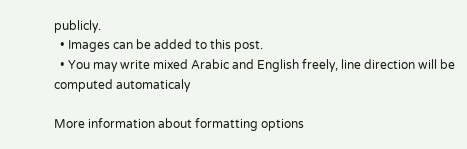publicly.
  • Images can be added to this post.
  • You may write mixed Arabic and English freely, line direction will be computed automaticaly

More information about formatting options